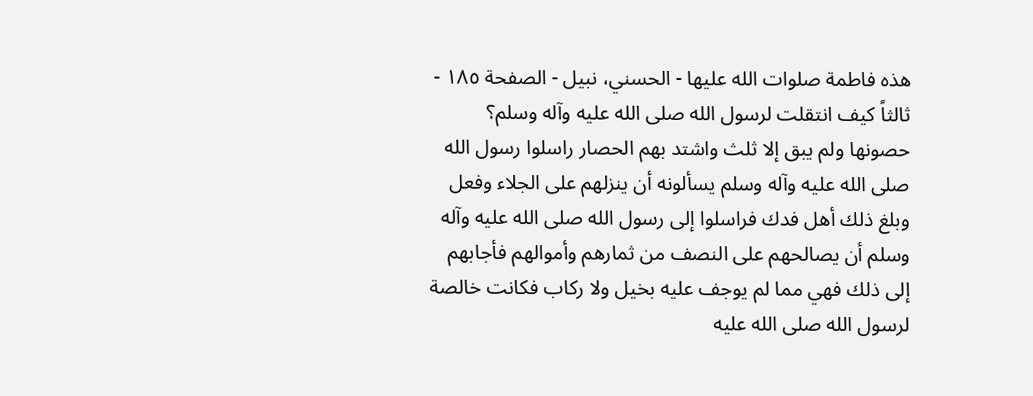هذه فاطمة صلوات الله عليها - الحسني، نبيل - الصفحة ١٨٥ - ثالثاً كيف انتقلت لرسول الله صلى الله عليه وآله وسلم؟
حصونها ولم يبق إلا ثلث واشتد بهم الحصار راسلوا رسول الله صلى الله عليه وآله وسلم يسألونه أن ينزلهم على الجلاء وفعل وبلغ ذلك أهل فدك فراسلوا إلى رسول الله صلى الله عليه وآله وسلم أن يصالحهم على النصف من ثمارهم وأموالهم فأجابهم إلى ذلك فهي مما لم يوجف عليه بخيل ولا ركاب فكانت خالصة لرسول الله صلى الله عليه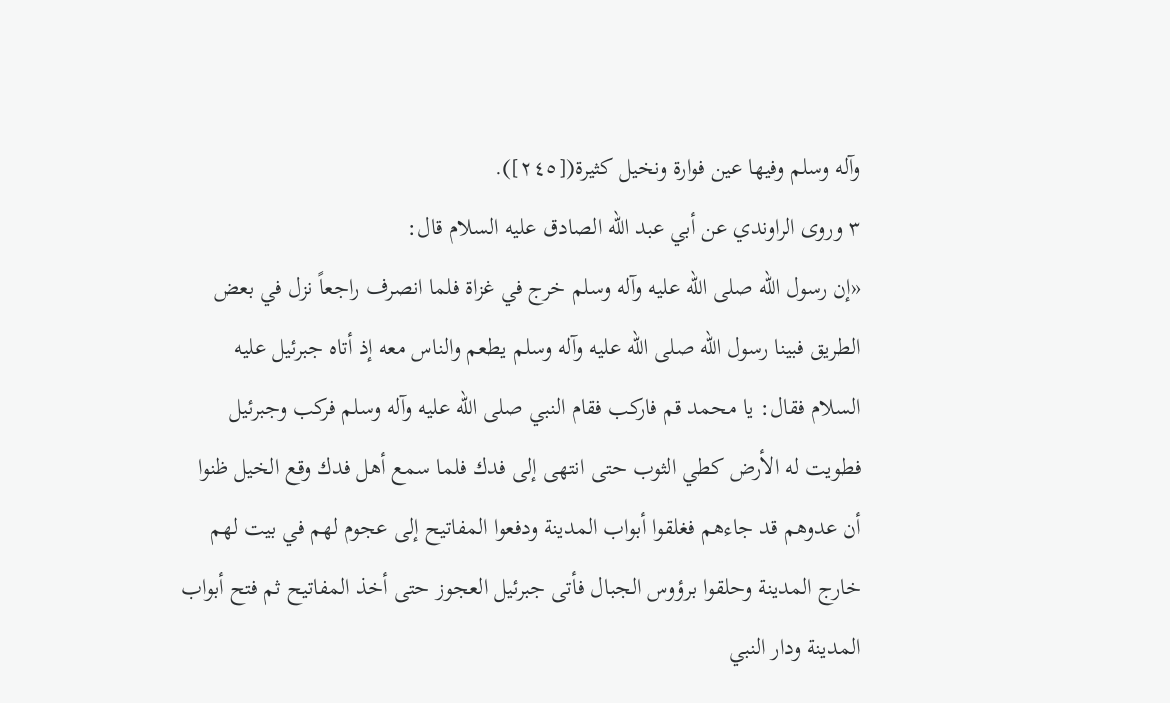وآله وسلم وفيها عين فوارة ونخيل كثيرة([٢٤٥]).
٣ وروى الراوندي عن أبي عبد الله الصادق عليه السلام قال:
«إن رسول الله صلى الله عليه وآله وسلم خرج في غزاة فلما انصرف راجعاً نزل في بعض الطريق فبينا رسول الله صلى الله عليه وآله وسلم يطعم والناس معه إذ أتاه جبرئيل عليه السلام فقال: يا محمد قم فاركب فقام النبي صلى الله عليه وآله وسلم فركب وجبرئيل فطويت له الأرض كطي الثوب حتى انتهى إلى فدك فلما سمع أهل فدك وقع الخيل ظنوا أن عدوهم قد جاءهم فغلقوا أبواب المدينة ودفعوا المفاتيح إلى عجوم لهم في بيت لهم خارج المدينة وحلقوا برؤوس الجبال فأتى جبرئيل العجوز حتى أخذ المفاتيح ثم فتح أبواب المدينة ودار النبي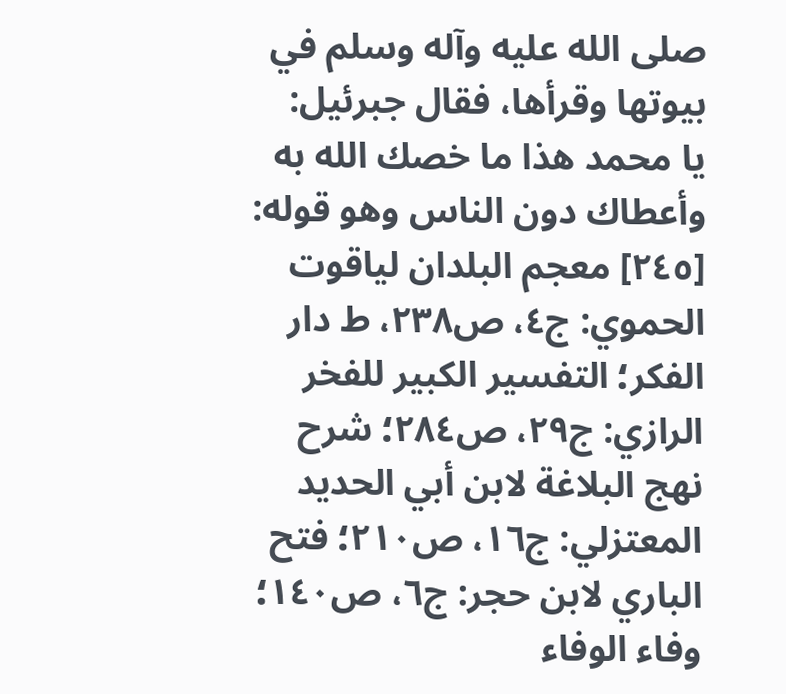صلى الله عليه وآله وسلم في بيوتها وقرأها، فقال جبرئيل:
يا محمد هذا ما خصك الله به وأعطاك دون الناس وهو قوله:
[٢٤٥] معجم البلدان لياقوت الحموي: ج٤، ص٢٣٨، ط دار الفكر؛ التفسير الكبير للفخر الرازي: ج٢٩، ص٢٨٤؛ شرح نهج البلاغة لابن أبي الحديد المعتزلي: ج١٦، ص٢١٠؛ فتح الباري لابن حجر: ج٦، ص١٤٠؛ وفاء الوفاء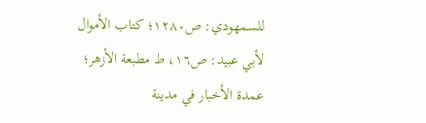للسمهودي: ص١٢٨٠؛ كتاب الأموال لأبي عبيد: ص١٦، ط مطبعة الأزهر؛ عمدة الأخبار في مدينة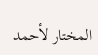المختار لأحمد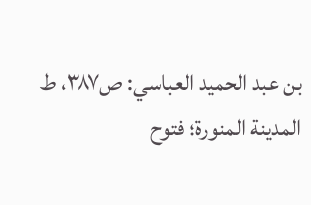بن عبد الحميد العباسي: ص٣٨٧، ط المدينة المنورة؛ فتوح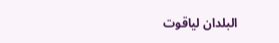البلدان لياقوت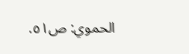الحموي: ص٥١.